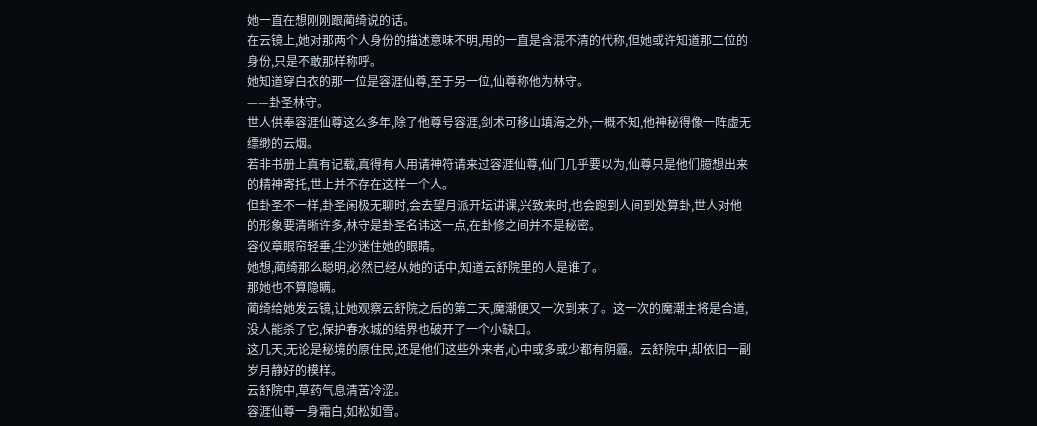她一直在想刚刚跟蔺绮说的话。
在云镜上,她对那两个人身份的描述意味不明,用的一直是含混不清的代称,但她或许知道那二位的身份,只是不敢那样称呼。
她知道穿白衣的那一位是容涯仙尊,至于另一位,仙尊称他为林守。
——卦圣林守。
世人供奉容涯仙尊这么多年,除了他尊号容涯,剑术可移山填海之外,一概不知,他神秘得像一阵虚无缥缈的云烟。
若非书册上真有记载,真得有人用请神符请来过容涯仙尊,仙门几乎要以为,仙尊只是他们臆想出来的精神寄托,世上并不存在这样一个人。
但卦圣不一样,卦圣闲极无聊时,会去望月派开坛讲课,兴致来时,也会跑到人间到处算卦,世人对他的形象要清晰许多,林守是卦圣名讳这一点,在卦修之间并不是秘密。
容仪章眼帘轻垂,尘沙迷住她的眼睛。
她想,蔺绮那么聪明,必然已经从她的话中,知道云舒院里的人是谁了。
那她也不算隐瞒。
蔺绮给她发云镜,让她观察云舒院之后的第二天,魔潮便又一次到来了。这一次的魔潮主将是合道,没人能杀了它,保护春水城的结界也破开了一个小缺口。
这几天,无论是秘境的原住民,还是他们这些外来者,心中或多或少都有阴霾。云舒院中,却依旧一副岁月静好的模样。
云舒院中,草药气息清苦冷涩。
容涯仙尊一身霜白,如松如雪。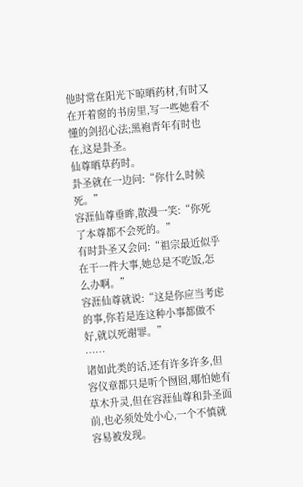他时常在阳光下晾晒药材,有时又在开着窗的书房里,写一些她看不懂的剑招心法;黑袍青年有时也在,这是卦圣。
仙尊晒草药时。
卦圣就在一边问:“你什么时候死。”
容涯仙尊垂眸,散漫一笑:“你死了本尊都不会死的。”
有时卦圣又会问:“祖宗最近似乎在干一件大事,她总是不吃饭,怎么办啊。”
容涯仙尊就说:“这是你应当考虑的事,你若是连这种小事都做不好,就以死谢罪。”
……
诸如此类的话,还有许多许多,但容仪章都只是听个囫囵,哪怕她有草木升灵,但在容涯仙尊和卦圣面前,也必须处处小心,一个不慎就容易被发现。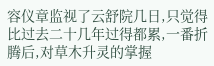容仪章监视了云舒院几日,只觉得比过去二十几年过得都累,一番折腾后,对草木升灵的掌握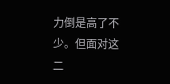力倒是高了不少。但面对这二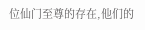位仙门至尊的存在,他们的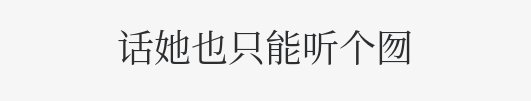话她也只能听个囫